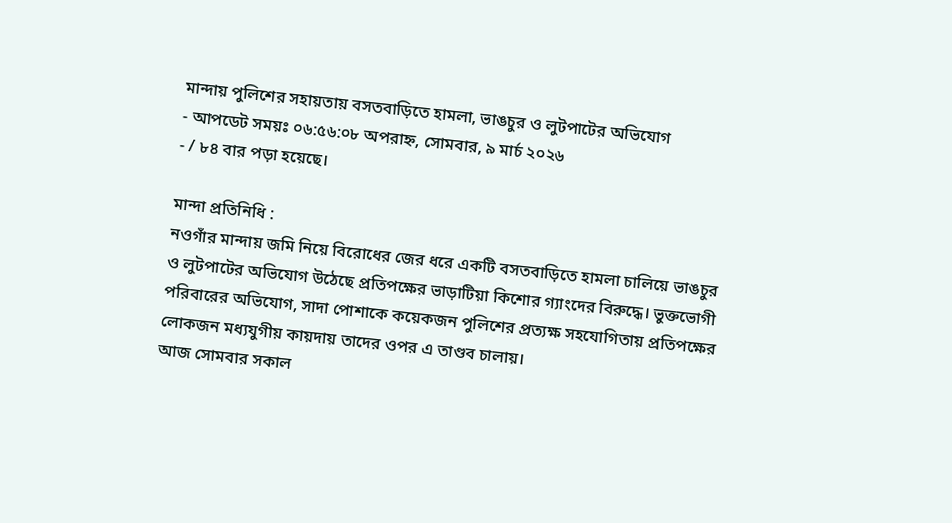মান্দায় পুলিশের সহায়তায় বসতবাড়িতে হামলা, ভাঙচুর ও লুটপাটের অভিযোগ
- আপডেট সময়ঃ ০৬:৫৬:০৮ অপরাহ্ন, সোমবার, ৯ মার্চ ২০২৬
- / ৮৪ বার পড়া হয়েছে।

মান্দা প্রতিনিধি :
নওগাঁর মান্দায় জমি নিয়ে বিরোধের জের ধরে একটি বসতবাড়িতে হামলা চালিয়ে ভাঙচুর ও লুটপাটের অভিযোগ উঠেছে প্রতিপক্ষের ভাড়াটিয়া কিশোর গ্যাংদের বিরুদ্ধে। ভুক্তভোগী পরিবারের অভিযোগ, সাদা পোশাকে কয়েকজন পুলিশের প্রত্যক্ষ সহযোগিতায় প্রতিপক্ষের লোকজন মধ্যযুগীয় কায়দায় তাদের ওপর এ তাণ্ডব চালায়।
আজ সোমবার সকাল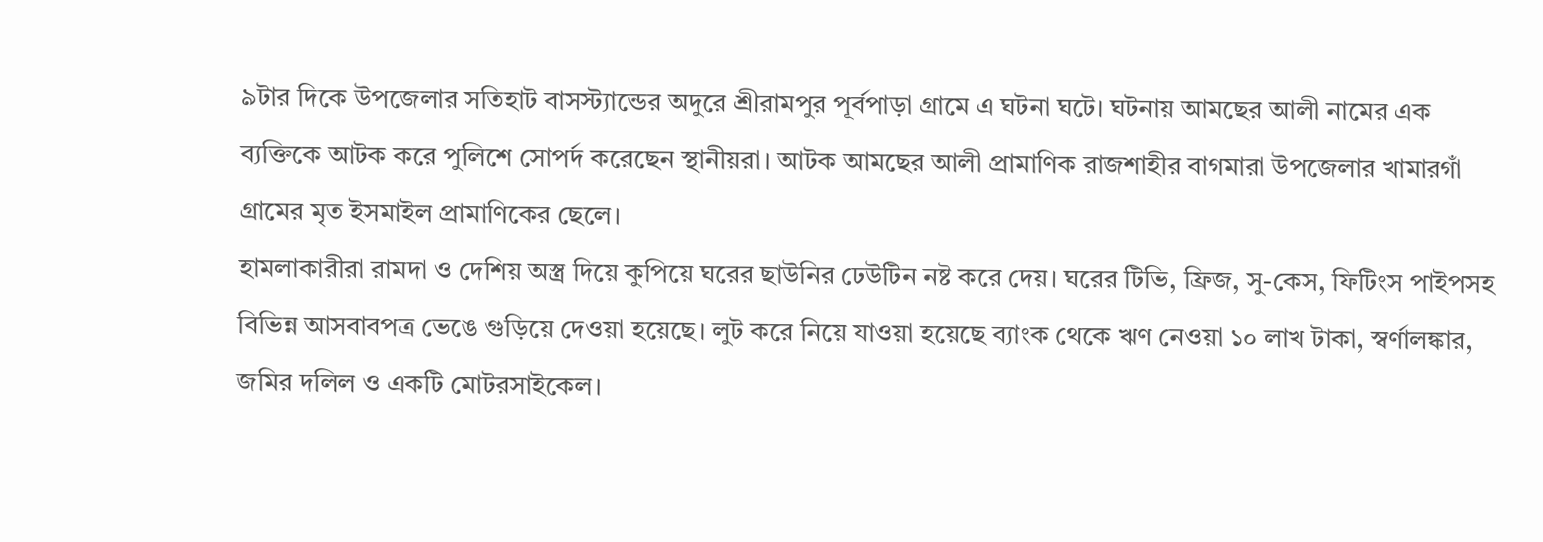৯টার দিকে উপজেলার সতিহাট বাসস্ট্যান্ডের অদুরে শ্রীরামপুর পূর্বপাড়া গ্রামে এ ঘটনা ঘটে। ঘটনায় আমছের আলী নামের এক ব্যক্তিকে আটক করে পুলিশে সোপর্দ করেছেন স্থানীয়রা। আটক আমছের আলী প্রামাণিক রাজশাহীর বাগমারা উপজেলার খামারগাঁ গ্রামের মৃত ইসমাইল প্রামাণিকের ছেলে।
হামলাকারীরা রামদা ও দেশিয় অস্ত্র দিয়ে কুপিয়ে ঘরের ছাউনির ঢেউটিন নষ্ট করে দেয়। ঘরের টিভি, ফ্রিজ, সু-কেস, ফিটিংস পাইপসহ বিভিন্ন আসবাবপত্র ভেঙে গুড়িয়ে দেওয়া হয়েছে। লুট করে নিয়ে যাওয়া হয়েছে ব্যাংক থেকে ঋণ নেওয়া ১০ লাখ টাকা, স্বর্ণালঙ্কার, জমির দলিল ও একটি মোটরসাইকেল।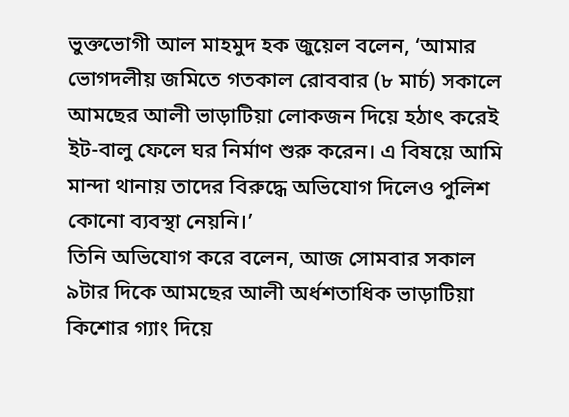ভুক্তভোগী আল মাহমুদ হক জুয়েল বলেন, ‘আমার ভোগদলীয় জমিতে গতকাল রোববার (৮ মার্চ) সকালে আমছের আলী ভাড়াটিয়া লোকজন দিয়ে হঠাৎ করেই ইট-বালু ফেলে ঘর নির্মাণ শুরু করেন। এ বিষয়ে আমি মান্দা থানায় তাদের বিরুদ্ধে অভিযোগ দিলেও পুলিশ কোনো ব্যবস্থা নেয়নি।’
তিনি অভিযোগ করে বলেন, আজ সোমবার সকাল ৯টার দিকে আমছের আলী অর্ধশতাধিক ভাড়াটিয়া কিশোর গ্যাং দিয়ে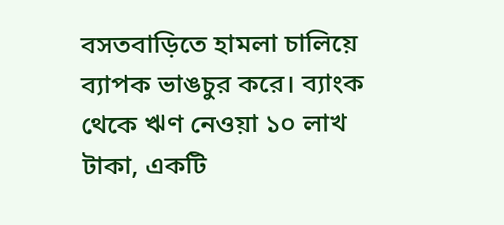বসতবাড়িতে হামলা চালিয়ে ব্যাপক ভাঙচুর করে। ব্যাংক থেকে ঋণ নেওয়া ১০ লাখ টাকা, একটি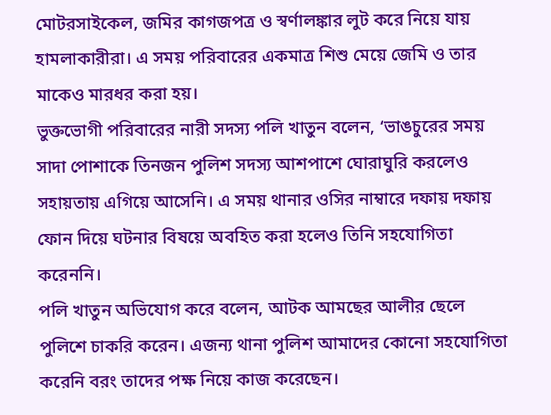মোটরসাইকেল, জমির কাগজপত্র ও স্বর্ণালঙ্কার লুট করে নিয়ে যায় হামলাকারীরা। এ সময় পরিবারের একমাত্র শিশু মেয়ে জেমি ও তার মাকেও মারধর করা হয়।
ভুক্তভোগী পরিবারের নারী সদস্য পলি খাতুন বলেন, ‘ভাঙচুরের সময় সাদা পোশাকে তিনজন পুলিশ সদস্য আশপাশে ঘোরাঘুরি করলেও সহায়তায় এগিয়ে আসেনি। এ সময় থানার ওসির নাম্বারে দফায় দফায় ফোন দিয়ে ঘটনার বিষয়ে অবহিত করা হলেও তিনি সহযোগিতা করেননি।
পলি খাতুন অভিযোগ করে বলেন, আটক আমছের আলীর ছেলে পুলিশে চাকরি করেন। এজন্য থানা পুলিশ আমাদের কোনো সহযোগিতা করেনি বরং তাদের পক্ষ নিয়ে কাজ করেছেন।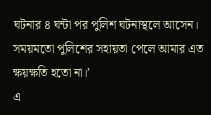ঘটনার ৪ ঘন্টা পর পুলিশ ঘটনাস্থলে আসেন। সময়মতো পুলিশের সহায়তা পেলে আমার এত ক্ষয়ক্ষতি হতো না।’
এ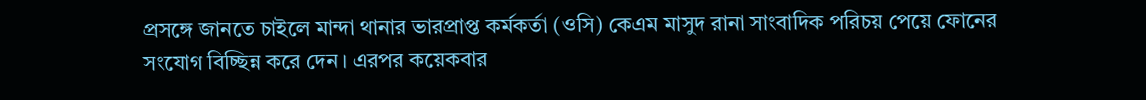প্রসঙ্গে জানতে চাইলে মান্দা থানার ভারপ্রাপ্ত কর্মকর্তা (ওসি) কেএম মাসুদ রানা সাংবাদিক পরিচয় পেয়ে ফোনের সংযোগ বিচ্ছিন্ন করে দেন। এরপর কয়েকবার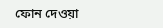ফোন দেওয়া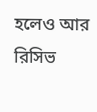হলেও আর রিসিভ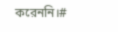করেননি।#